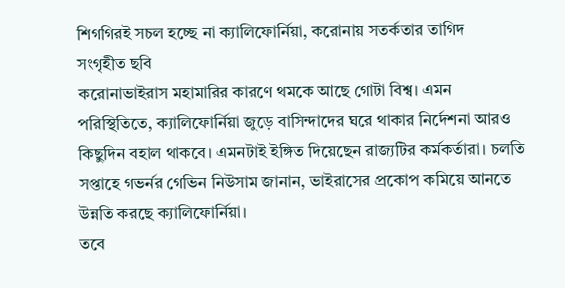শিগগিরই সচল হচ্ছে না ক্যালিফোর্নিয়া, করোনায় সতর্কতার তাগিদ
সংগৃহীত ছবি
করোনাভাইরাস মহামারির কারণে থমকে আছে গোটা বিশ্ব। এমন পরিস্থিতিতে, ক্যালিফোর্নিয়া জুড়ে বাসিন্দাদের ঘরে থাকার নির্দেশনা আরও কিছুদিন বহাল থাকবে। এমনটাই ইঙ্গিত দিয়েছেন রাজ্যটির কর্মকর্তারা। চলতি সপ্তাহে গভর্নর গেভিন নিউসাম জানান, ভাইরাসের প্রকোপ কমিয়ে আনতে উন্নতি করছে ক্যালিফোর্নিয়া।
তবে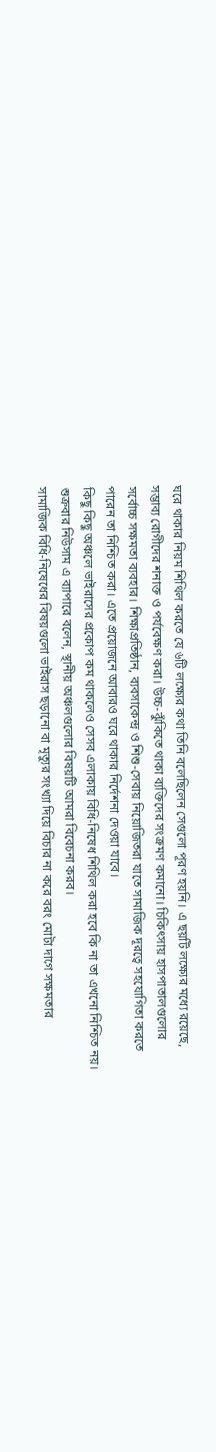ঘরে থাকার নিয়ম শিথিল করতে যে ৬টি লক্ষ্যের কথা তিনি বলেছিলেন সেগুলো পূরণ হয়নি। এ ছয়টি লক্ষ্যের মধ্যে রয়েছে, সম্ভাব্য রোগীদের শনাক্ত ও পর্যবেক্ষণ করা। উচ্চ-ঝুঁকিতে থাকা ব্যক্তিদের সংক্রমণ কমানো। চিকিৎসায় হাসপাতালগুলোর সর্বোচ্চ সক্ষমতা ব্যবহার। শিক্ষাপ্রতিষ্ঠান, ব্যবসাকেন্দ্র ও শিশু-সেবায় নিয়োজিতরা যাতে সামাজিক দূরত্বে সহযোগিতা করতে পারেন তা নিশ্চিত করা। এতে প্রয়োজনে আবারও ঘরে থাকার নির্দেশনা দেওয়া যাবে।
কিছু কিছু অঞ্চলে ভাইরাসের প্রকোপ কম থাকলেও সেসব এলাকায় বিধি-নিষেধ শিথিল করা হবে কি না তা এখনো নিশ্চিত নয়। শুক্রবার নিউসাম এ ব্যাপারে বলেন, স্থানীয় অঞ্চলগুলোর বিষয়টি আমরা বিবেচনা করব।
সামাজিক বিধি-নিষেধের বিষয়গুলো ভাইরাস ছড়ানো বা মৃত্যুর সংখ্যা দিয়ে বিচার না করে বরং মোটা দাগে সক্ষমতার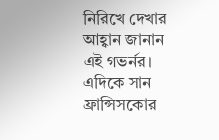নিরিখে দেখার আহ্বান জানান এই গভর্নর।
এদিকে সান ফ্রান্সিসকোর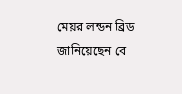মেয়র লন্ডন ব্রিড জানিয়েছেন বে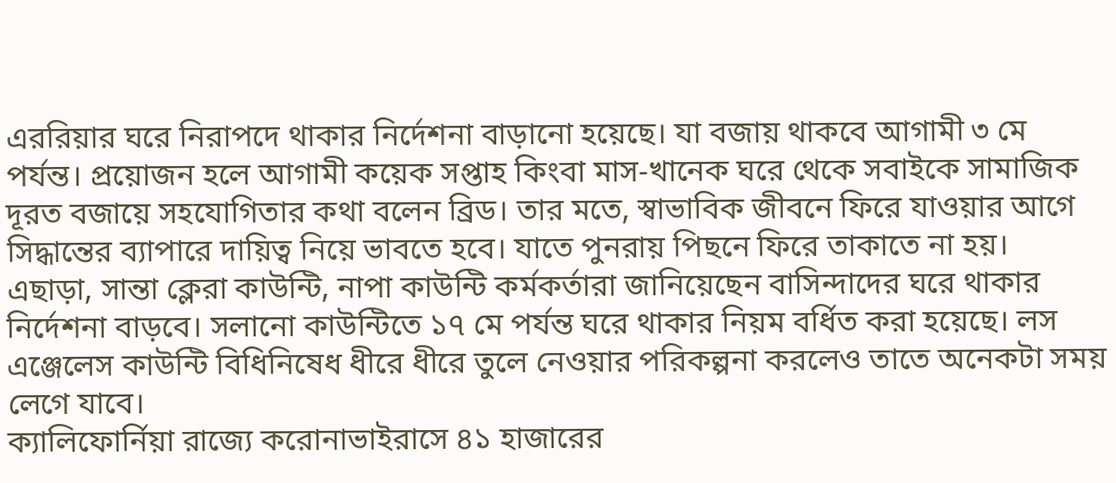এররিয়ার ঘরে নিরাপদে থাকার নির্দেশনা বাড়ানো হয়েছে। যা বজায় থাকবে আগামী ৩ মে পর্যন্ত। প্রয়োজন হলে আগামী কয়েক সপ্তাহ কিংবা মাস-খানেক ঘরে থেকে সবাইকে সামাজিক দূরত বজায়ে সহযোগিতার কথা বলেন ব্রিড। তার মতে, স্বাভাবিক জীবনে ফিরে যাওয়ার আগে সিদ্ধান্তের ব্যাপারে দায়িত্ব নিয়ে ভাবতে হবে। যাতে পুনরায় পিছনে ফিরে তাকাতে না হয়।
এছাড়া, সান্তা ক্লেরা কাউন্টি, নাপা কাউন্টি কর্মকর্তারা জানিয়েছেন বাসিন্দাদের ঘরে থাকার নির্দেশনা বাড়বে। সলানো কাউন্টিতে ১৭ মে পর্যন্ত ঘরে থাকার নিয়ম বর্ধিত করা হয়েছে। লস এঞ্জেলেস কাউন্টি বিধিনিষেধ ধীরে ধীরে তুলে নেওয়ার পরিকল্পনা করলেও তাতে অনেকটা সময় লেগে যাবে।
ক্যালিফোর্নিয়া রাজ্যে করোনাভাইরাসে ৪১ হাজারের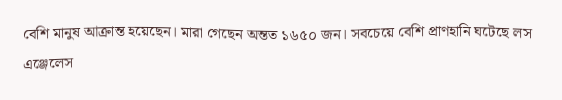বেশি মানুষ আক্রান্ত হয়েছেন। মারা গেছেন অন্তত ১৬৫০ জন। সবচেয়ে বেশি প্রাণহানি ঘটেছে লস এঞ্জেলেস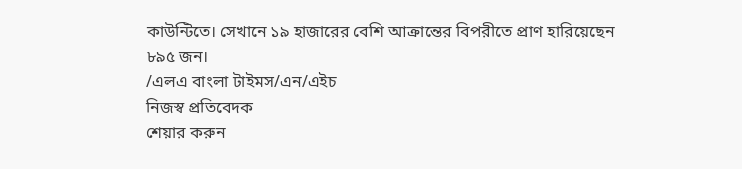কাউন্টিতে। সেখানে ১৯ হাজারের বেশি আক্রান্তের বিপরীতে প্রাণ হারিয়েছেন ৮৯৫ জন।
/এলএ বাংলা টাইমস/এন/এইচ
নিজস্ব প্রতিবেদক
শেয়ার করুন